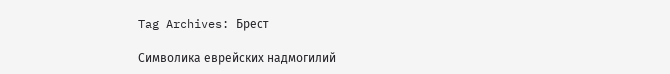Tag Archives: Брест

Символика еврейских надмогилий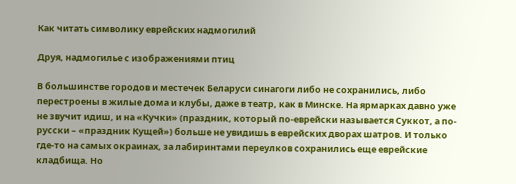Как читать символику еврейских надмогилий

Друя, надмогилье с изображениями птиц

В большинстве городов и местечек Беларуси синагоги либо не сохранились, либо перестроены в жилые дома и клубы, даже в театр, как в Минске. На ярмарках давно уже не звучит идиш, и на «Кучки» (праздник, который по-еврейски называется Суккот, а по-русски – «праздник Кущей») больше не увидишь в еврейских дворах шатров. И только где-то на самых окраинах, за лабиринтами переулков сохранились еще еврейские кладбища. Но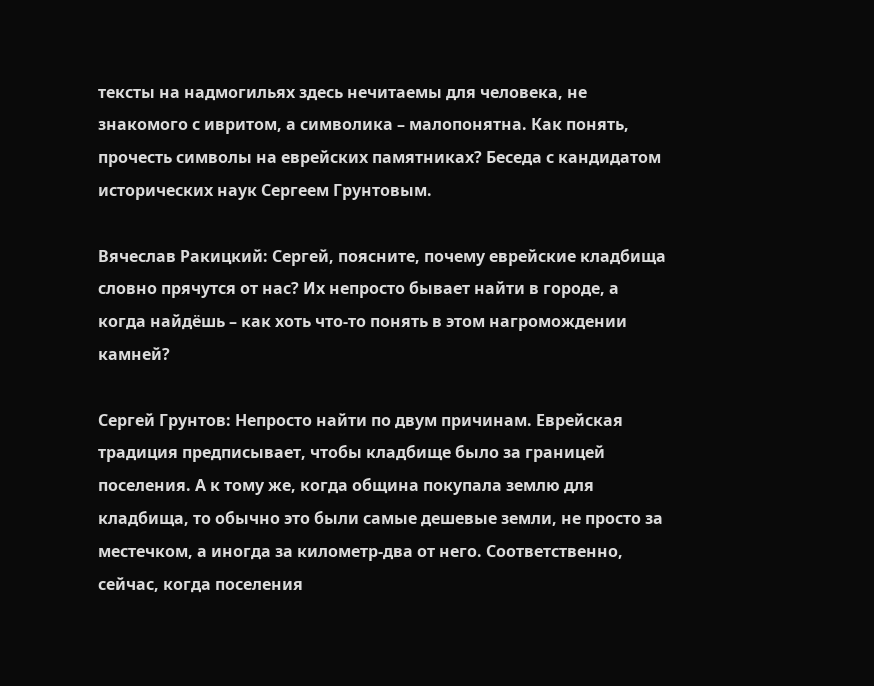тексты на надмогильях здесь нечитаемы для человека, не знакомого с ивритом, а символика – малопонятна. Как понять, прочесть символы на еврейских памятниках? Беседа с кандидатом исторических наук Сергеем Грунтовым.

Вячеслав Ракицкий: Сергей, поясните, почему еврейские кладбища словно прячутся от нас? Их непросто бывает найти в городе, а когда найдёшь – как хоть что-то понять в этом нагромождении камней?

Сергей Грунтов: Непросто найти по двум причинам. Еврейская традиция предписывает, чтобы кладбище было за границей поселения. А к тому же, когда община покупала землю для кладбища, то обычно это были самые дешевые земли, не просто за местечком, а иногда за километр-два от него. Соответственно, сейчас, когда поселения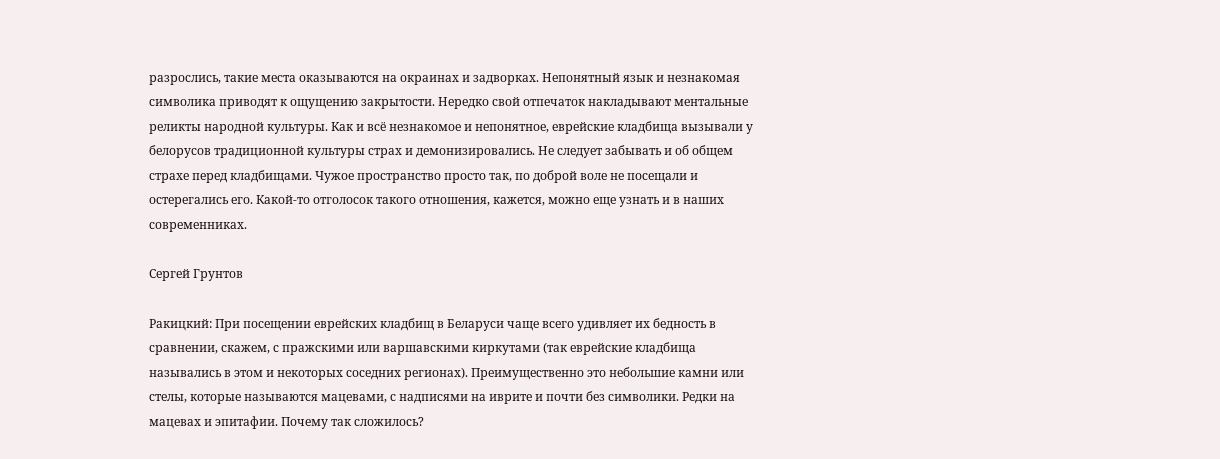разрослись, такие места оказываются на окраинах и задворках. Непонятный язык и незнакомая символика приводят к ощущению закрытости. Нередко свой отпечаток накладывают ментальные реликты народной культуры. Как и всё незнакомое и непонятное, еврейские кладбища вызывали у белорусов традиционной культуры страх и демонизировались. Не следует забывать и об общем страхе перед кладбищами. Чужое пространство просто так, по доброй воле не посещали и остерегались его. Какой-то отголосок такого отношения, кажется, можно еще узнать и в наших современниках.

Сергей Грунтов

Ракицкий: При посещении еврейских кладбищ в Беларуси чаще всего удивляет их бедность в сравнении, скажем, с пражскими или варшавскими киркутами (так еврейские кладбища назывались в этом и некоторых соседних регионах). Преимущественно это небольшие камни или стелы, которые называются мацевами, с надписями на иврите и почти без символики. Редки на мацевах и эпитафии. Почему так сложилось?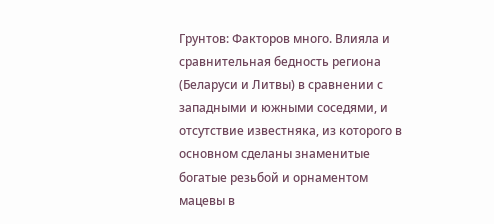Грунтов: Факторов много. Влияла и сравнительная бедность региона (Беларуси и Литвы) в сравнении с западными и южными соседями, и отсутствие известняка, из которого в основном сделаны знаменитые богатые резьбой и орнаментом мацевы в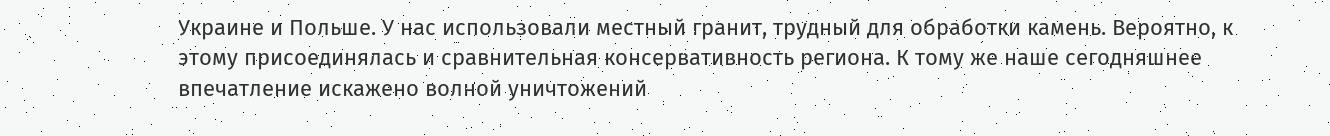Украине и Польше. У нас использовали местный гранит, трудный для обработки камень. Вероятно, к этому присоединялась и сравнительная консервативность региона. К тому же наше сегодняшнее впечатление искажено волной уничтожений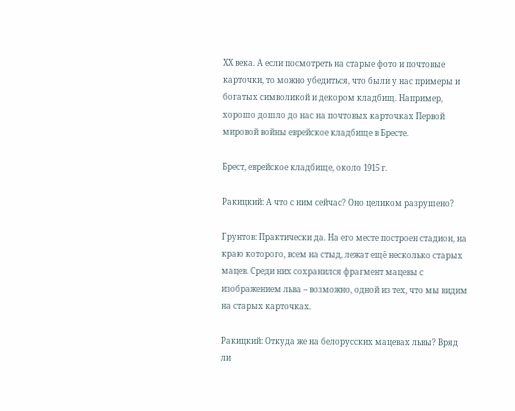ХХ века. А если посмотреть на старые фото и почтовые карточки, то можно убедиться, что были у нас примеры и богатых символикой и декором кладбищ. Например, хорошо дошло до нас на почтовых карточках Первой мировой войны еврейское кладбище в Бресте.

Брест, еврейское кладбище, около 1915 г.

Ракицкий: А что с ним сейчас? Оно целиком разрушено?

Грунтов: Практически да. На его месте построен стадион, на краю которого, всем на стыд, лежат ещё несколько старых мацев. Среди них сохранился фрагмент мацевы с изображением льва – возможно, одной из тех, что мы видим на старых карточках.

Ракицкий: Откуда же на белорусских мацевах львы? Вряд ли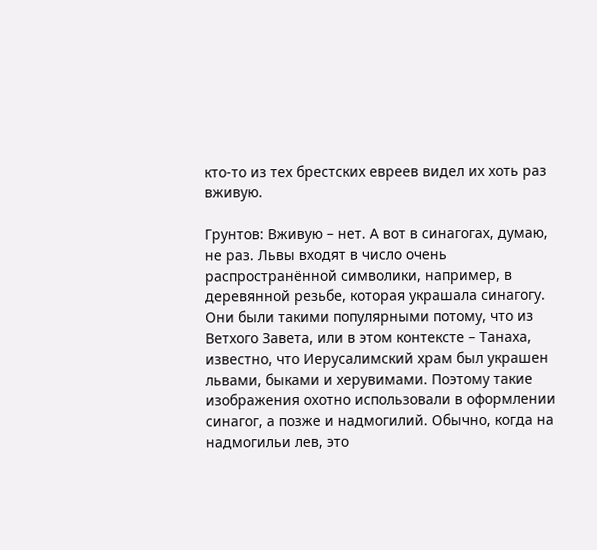кто-то из тех брестских евреев видел их хоть раз вживую.

Грунтов: Вживую – нет. А вот в синагогах, думаю, не раз. Львы входят в число очень распространённой символики, например, в деревянной резьбе, которая украшала синагогу. Они были такими популярными потому, что из Ветхого Завета, или в этом контексте – Танаха, известно, что Иерусалимский храм был украшен львами, быками и херувимами. Поэтому такие изображения охотно использовали в оформлении синагог, а позже и надмогилий. Обычно, когда на надмогильи лев, это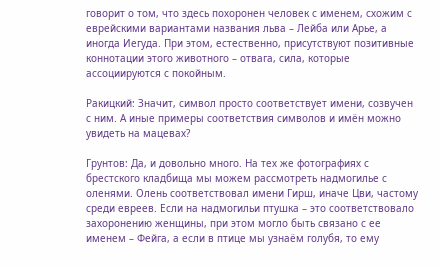говорит о том, что здесь похоронен человек с именем, схожим с еврейскими вариантами названия льва – Лейба или Арье, а иногда Иегуда. При этом, естественно, присутствуют позитивные коннотации этого животного – отвага, сила, которые ассоциируются с покойным.

Ракицкий: Значит, символ просто соответствует имени, созвучен с ним. А иные примеры соответствия символов и имён можно увидеть на мацевах?

Грунтов: Да, и довольно много. На тех же фотографиях с брестского кладбища мы можем рассмотреть надмогилье с оленями. Олень соответствовал имени Гирш, иначе Цви, частому среди евреев. Если на надмогильи птушка – это соответствовало захоронению женщины, при этом могло быть связано с ее именем – Фейга, а если в птице мы узнаём голубя, то ему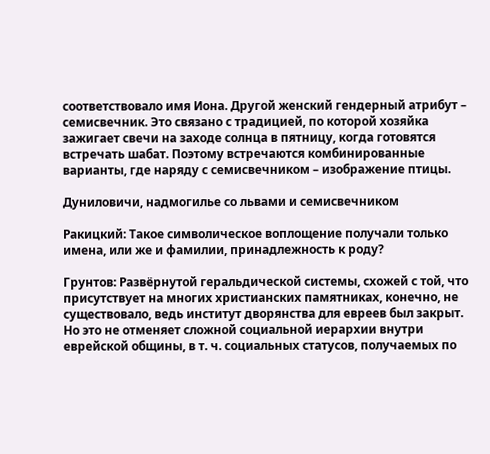соответствовало имя Иона. Другой женский гендерный атрибут – семисвечник. Это связано с традицией, по которой хозяйка зажигает свечи на заходе солнца в пятницу, когда готовятся встречать шабат. Поэтому встречаются комбинированные варианты, где наряду с семисвечником – изображение птицы.

Дуниловичи, надмогилье со львами и семисвечником

Ракицкий: Такое символическое воплощение получали только имена, или же и фамилии, принадлежность к роду?

Грунтов: Развёрнутой геральдической системы, схожей с той, что присутствует на многих христианских памятниках, конечно, не существовало, ведь институт дворянства для евреев был закрыт. Но это не отменяет сложной социальной иерархии внутри еврейской общины, в т. ч. социальных статусов, получаемых по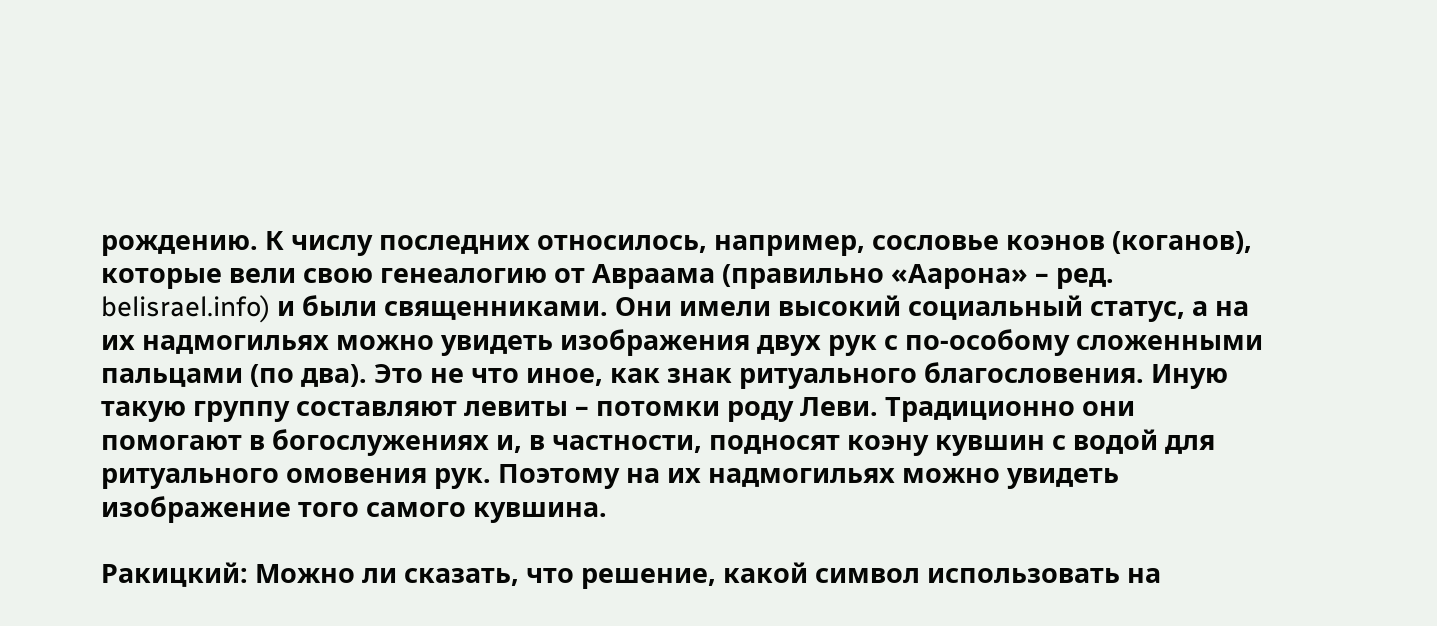рождению. К числу последних относилось, например, сословье коэнов (коганов), которые вели свою генеалогию от Авраама (правильно «Аарона» – ред. belisrael.info) и были священниками. Они имели высокий социальный статус, а на их надмогильях можно увидеть изображения двух рук с по-особому сложенными пальцами (по два). Это не что иное, как знак ритуального благословения. Иную такую группу составляют левиты – потомки роду Леви. Традиционно они помогают в богослужениях и, в частности, подносят коэну кувшин с водой для ритуального омовения рук. Поэтому на их надмогильях можно увидеть изображение того самого кувшина.

Ракицкий: Можно ли сказать, что решение, какой символ использовать на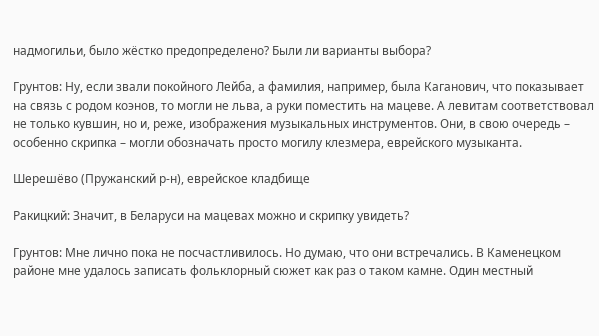надмогильи, было жёстко предопределено? Были ли варианты выбора?

Грунтов: Ну, если звали покойного Лейба, а фамилия, например, была Каганович, что показывает на связь с родом коэнов, то могли не льва, а руки поместить на мацеве. А левитам соответствовал не только кувшин, но и, реже, изображения музыкальных инструментов. Они, в свою очередь – особенно скрипка – могли обозначать просто могилу клезмера, еврейского музыканта.

Шерешёво (Пружанский р-н), еврейское кладбище

Ракицкий: Значит, в Беларуси на мацевах можно и скрипку увидеть?

Грунтов: Мне лично пока не посчастливилось. Но думаю, что они встречались. В Каменецком районе мне удалось записать фольклорный сюжет как раз о таком камне. Один местный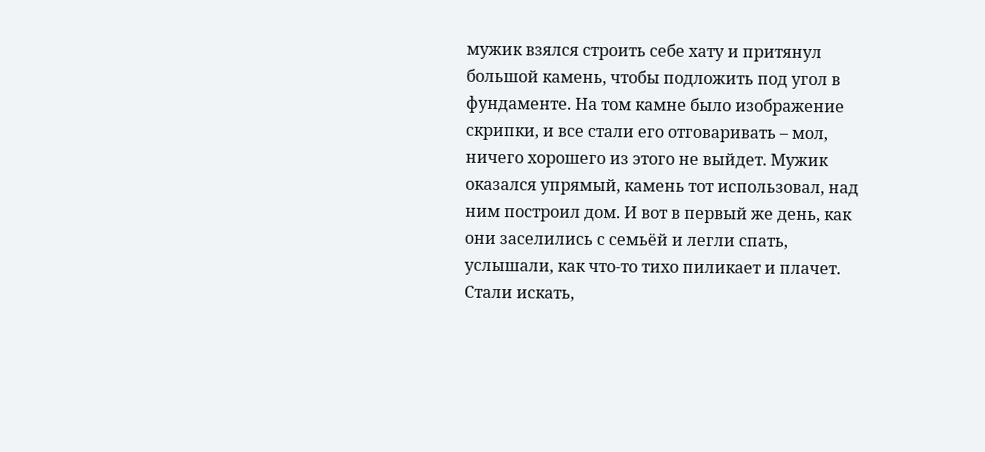мужик взялся строить себе хату и притянул большой камень, чтобы подложить под угол в фундаменте. На том камне было изображение скрипки, и все стали его отговаривать – мол, ничего хорошего из этого не выйдет. Мужик оказался упрямый, камень тот использовал, над ним построил дом. И вот в первый же день, как они заселились с семьёй и легли спать, услышали, как что-то тихо пиликает и плачет. Стали искать,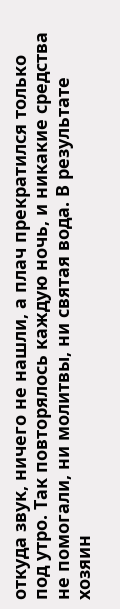откуда звук, ничего не нашли, а плач прекратился только под утро. Так повторялось каждую ночь, и никакие средства не помогали, ни молитвы, ни святая вода. В результате хозяин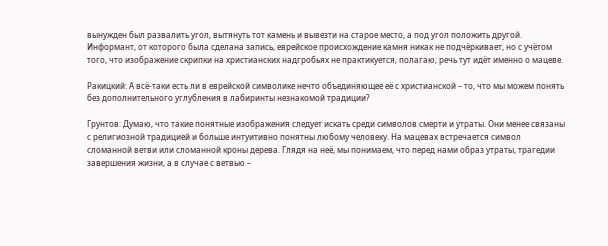вынужден был развалить угол, вытянуть тот камень и вывезти на старое место, а под угол положить другой. Информант, от которого была сделана запись, еврейское происхождение камня никак не подчёркивает, но с учётом того, что изображение скрипки на христианских надгробьях не практикуется, полагаю, речь тут идёт именно о мацеве.

Ракицкий: А всё-таки есть ли в еврейской символике нечто объединяющее её с христианской – то, что мы можем понять без дополнительного углубления в лабиринты незнакомой традиции?

Грунтов: Думаю, что такие понятные изображения следует искать среди символов смерти и утраты. Они менее связаны с религиозной традицией и больше интуитивно понятны любому человеку. На мацевах встречается символ сломанной ветви или сломанной кроны дерева. Глядя на неё, мы понимаем, что перед нами образ утраты, трагедии завершения жизни, а в случае с ветвью –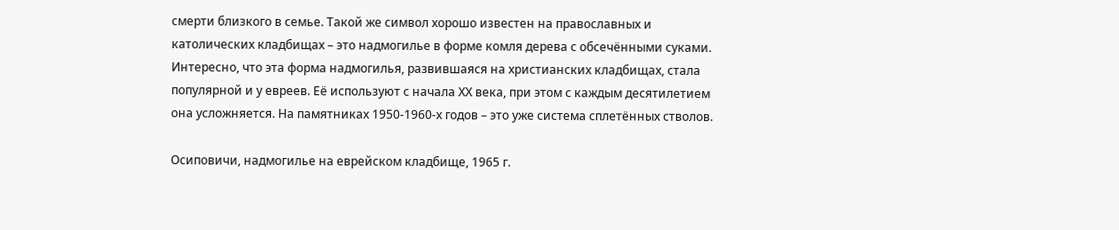смерти близкого в семье. Такой же символ хорошо известен на православных и католических кладбищах – это надмогилье в форме комля дерева с обсечёнными суками. Интересно, что эта форма надмогилья, развившаяся на христианских кладбищах, стала популярной и у евреев. Её используют с начала ХХ века, при этом с каждым десятилетием она усложняется. На памятниках 1950-1960-х годов – это уже система сплетённых стволов.

Осиповичи, надмогилье на еврейском кладбище, 1965 г.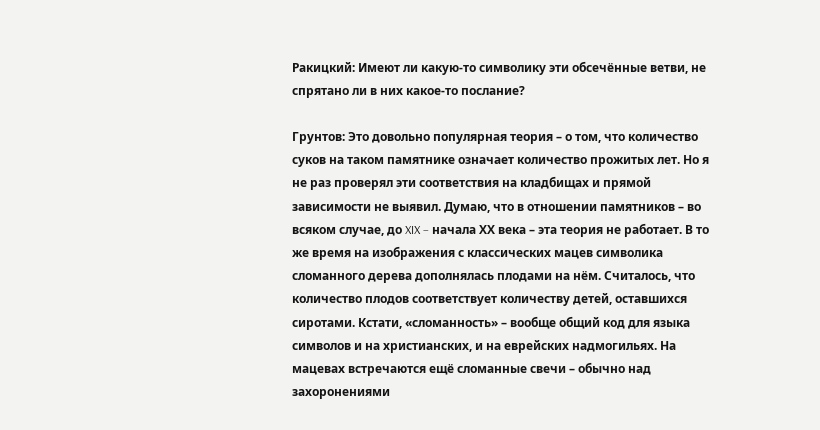Ракицкий: Имеют ли какую-то символику эти обсечённые ветви, не спрятано ли в них какое-то послание?

Грунтов: Это довольно популярная теория – о том, что количество суков на таком памятнике означает количество прожитых лет. Но я не раз проверял эти соответствия на кладбищах и прямой зависимости не выявил. Думаю, что в отношении памятников – во всяком случае, до XIX – начала ХХ века – эта теория не работает. В то же время на изображения с классических мацев символика сломанного дерева дополнялась плодами на нём. Считалось, что количество плодов соответствует количеству детей, оставшихся сиротами. Кстати, «сломанность» – вообще общий код для языка символов и на христианских, и на еврейских надмогильях. На мацевах встречаются ещё сломанные свечи – обычно над захоронениями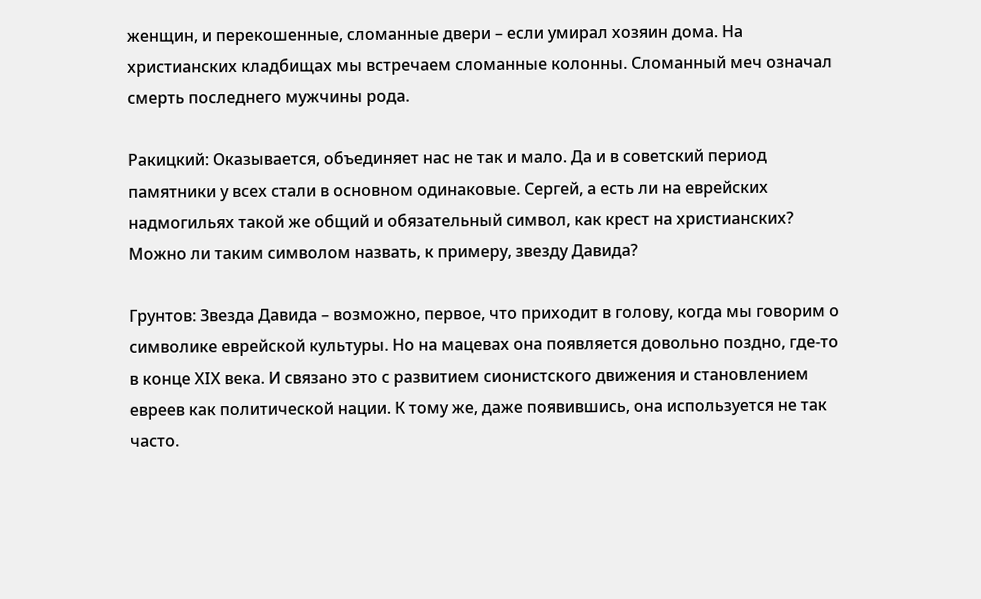женщин, и перекошенные, сломанные двери – если умирал хозяин дома. На христианских кладбищах мы встречаем сломанные колонны. Сломанный меч означал смерть последнего мужчины рода.

Ракицкий: Оказывается, объединяет нас не так и мало. Да и в советский период памятники у всех стали в основном одинаковые. Сергей, а есть ли на еврейских надмогильях такой же общий и обязательный символ, как крест на христианских? Можно ли таким символом назвать, к примеру, звезду Давида?

Грунтов: Звезда Давида – возможно, первое, что приходит в голову, когда мы говорим о символике еврейской культуры. Но на мацевах она появляется довольно поздно, где-то в конце ХIХ века. И связано это с развитием сионистского движения и становлением евреев как политической нации. К тому же, даже появившись, она используется не так часто.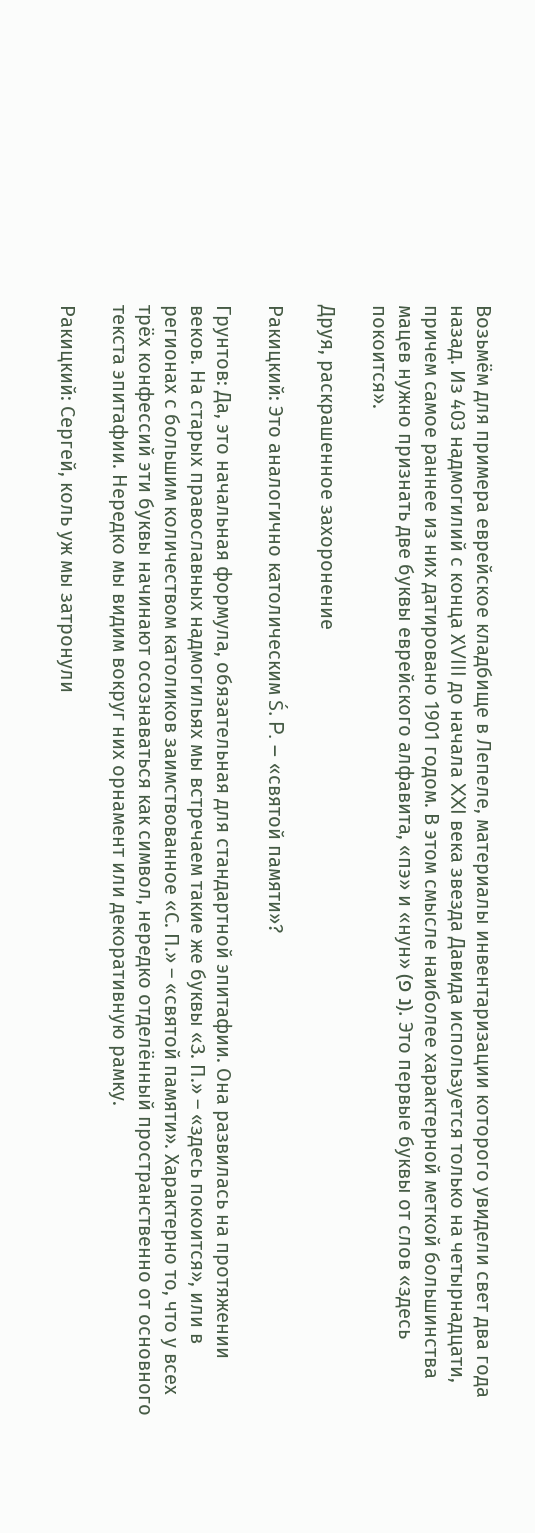Возьмём для примера еврейское кладбище в Лепеле, материалы инвентаризации которого увидели свет два года назад. Из 403 надмогилий с конца ХVIII до начала XXI века звезда Давида используется только на четырнадцати, причем самое раннее из них датировано 1901 годом. В этом смысле наиболее характерной меткой большинства мацев нужно признать две буквы еврейского алфавита, «пэ» и «нун» (נ פ). Это первые буквы от слов «здесь покоится».

Друя, раскрашенное захоронение

Ракицкий: Это аналогично католическим Ś. P. – «святой памяти»?

Грунтов: Да, это начальная формула, обязательная для стандартной эпитафии. Она развилась на протяжении веков. На старых православных надмогильях мы встречаем такие же буквы «З. П.» – «здесь покоится», или в регионах с большим количеством католиков заимствованное «С. П.» – «святой памяти». Характерно то, что у всех трёх конфессий эти буквы начинают осознаваться как символ, нередко отделённый пространственно от основного текста эпитафии. Нередко мы видим вокруг них орнамент или декоративную рамку.

Ракицкий: Сергей, коль уж мы затронули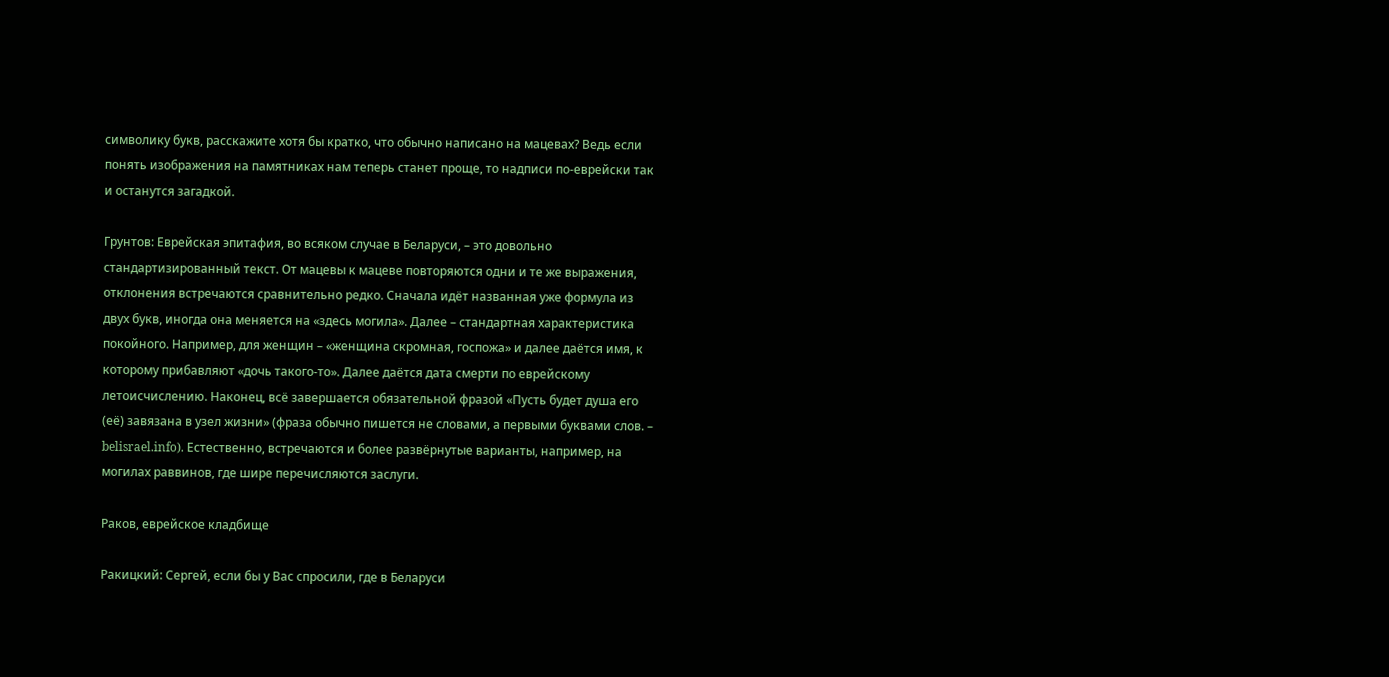символику букв, расскажите хотя бы кратко, что обычно написано на мацевах? Ведь если понять изображения на памятниках нам теперь станет проще, то надписи по-еврейски так и останутся загадкой.

Грунтов: Еврейская эпитафия, во всяком случае в Беларуси, – это довольно стандартизированный текст. От мацевы к мацеве повторяются одни и те же выражения, отклонения встречаются сравнительно редко. Сначала идёт названная уже формула из двух букв, иногда она меняется на «здесь могила». Далее – стандартная характеристика покойного. Например, для женщин – «женщина скромная, госпожа» и далее даётся имя, к которому прибавляют «дочь такого-то». Далее даётся дата смерти по еврейскому летоисчислению. Наконец, всё завершается обязательной фразой «Пусть будет душа его (её) завязана в узел жизни» (фраза обычно пишется не словами, а первыми буквами слов. – belisrael.info). Естественно, встречаются и более развёрнутые варианты, например, на могилах раввинов, где шире перечисляются заслуги.

Раков, еврейское кладбище

Ракицкий: Сергей, если бы у Вас спросили, где в Беларуси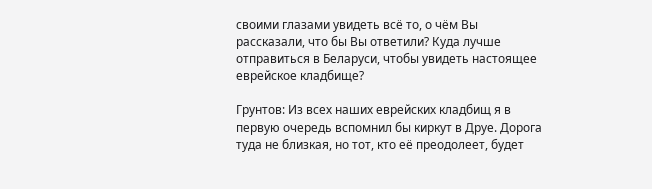своими глазами увидеть всё то, о чём Вы рассказали, что бы Вы ответили? Куда лучше отправиться в Беларуси, чтобы увидеть настоящее еврейское кладбище?

Грунтов: Из всех наших еврейских кладбищ я в первую очередь вспомнил бы киркут в Друе. Дорога туда не близкая, но тот, кто её преодолеет, будет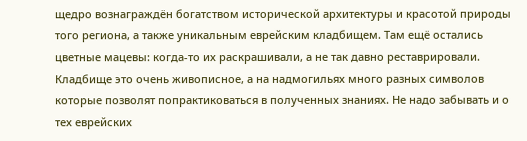щедро вознаграждён богатством исторической архитектуры и красотой природы того региона, а также уникальным еврейским кладбищем. Там ещё остались цветные мацевы: когда-то их раскрашивали, а не так давно реставрировали. Кладбище это очень живописное, а на надмогильях много разных символов которые позволят попрактиковаться в полученных знаниях. Не надо забывать и о тех еврейских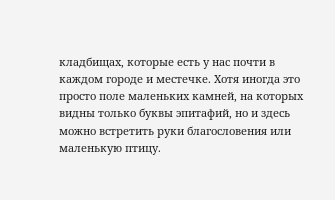кладбищах, которые есть у нас почти в каждом городе и местечке. Хотя иногда это просто поле маленьких камней, на которых видны только буквы эпитафий, но и здесь можно встретить руки благословения или маленькую птицу.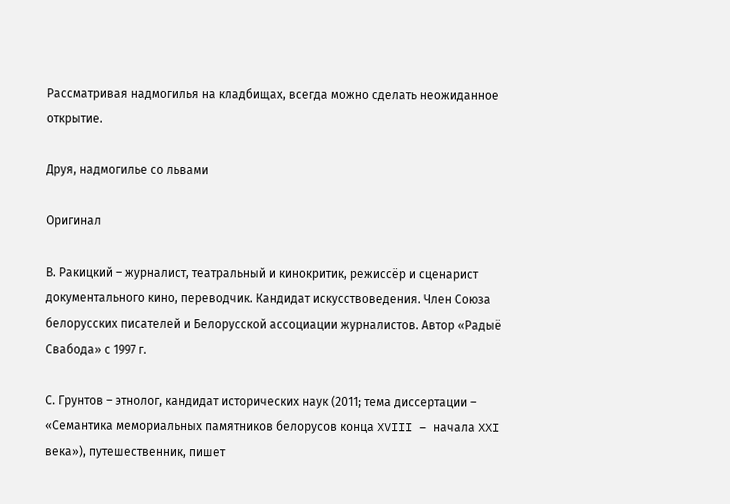Рассматривая надмогилья на кладбищах, всегда можно сделать неожиданное открытие.

Друя, надмогилье со львами

Оригинал

В. Ракицкий – журналист, театральный и кинокритик, режиссёр и сценарист документального кино, переводчик. Кандидат искусствоведения. Член Союза белорусских писателей и Белорусской ассоциации журналистов. Автор «Радыё Свабода» с 1997 г.

С. Грунтов – этнолог, кандидат исторических наук (2011; тема диссертации – «Семантика мемориальных памятников белорусов конца XVIII – начала XXI века»), путешественник, пишет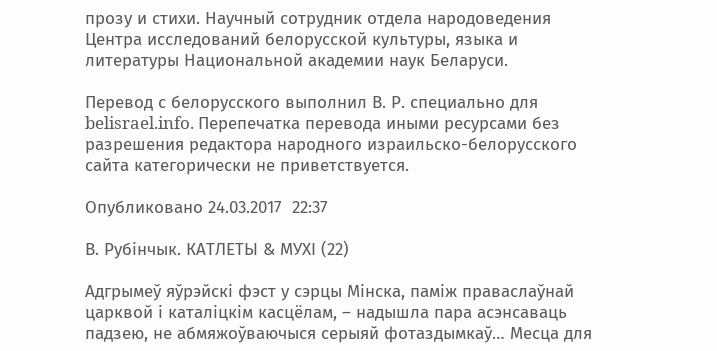прозу и стихи. Научный сотрудник отдела народоведения Центра исследований белорусской культуры, языка и литературы Национальной академии наук Беларуси.

Перевод с белорусского выполнил В. Р. специально для belisrael.info. Перепечатка перевода иными ресурсами без разрешения редактора народного израильско-белорусского сайта категорически не приветствуется.

Опубликовано 24.03.2017  22:37

В. Рубінчык. КАТЛЕТЫ & МУХІ (22)

Адгрымеў яўрэйскі фэст у сэрцы Мінска, паміж праваслаўнай царквой і каталіцкім касцёлам, – надышла пара асэнсаваць падзею, не абмяжоўваючыся cерыяй фотаздымкаў… Месца для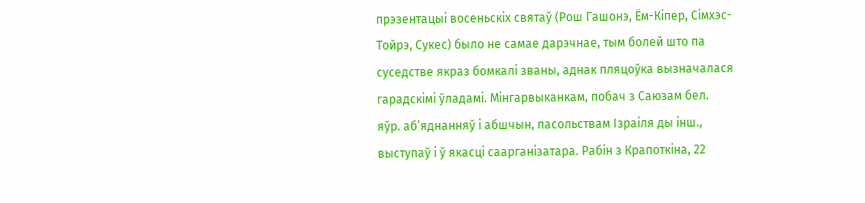прэзентацыі восеньскіх святаў (Рош Гашонэ, Ём-Кіпер, Сімхэс-Тойрэ, Сукес) было не самае дарэчнае, тым болей што па суседстве якраз бомкалі званы, аднак пляцоўка вызначалася гарадскімі ўладамі. Мінгарвыканкам, побач з Саюзам бел. яўр. аб’яднанняў і абшчын, пасольствам Ізраіля ды інш., выступаў і ў якасці саарганізатара. Рабін з Крапоткіна, 22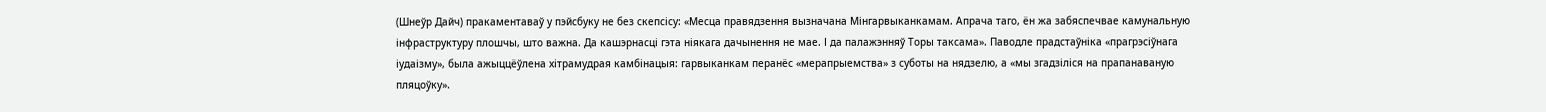(Шнеўр Дайч) пракаментаваў у пэйсбуку не без скепсісу: «Месца правядзення вызначана Мінгарвыканкамам. Апрача таго, ён жа забяспечвае камунальную інфраструктуру плошчы, што важна. Да кашэрнасці гэта ніякага дачынення не мае. І да палажэнняў Торы таксама». Паводле прадстаўніка «прагрэсіўнага іудаізму», была ажыццёўлена хітрамудрая камбінацыя: гарвыканкам перанёс «мерапрыемства» з суботы на нядзелю, а «мы згадзіліся на прапанаваную пляцоўку».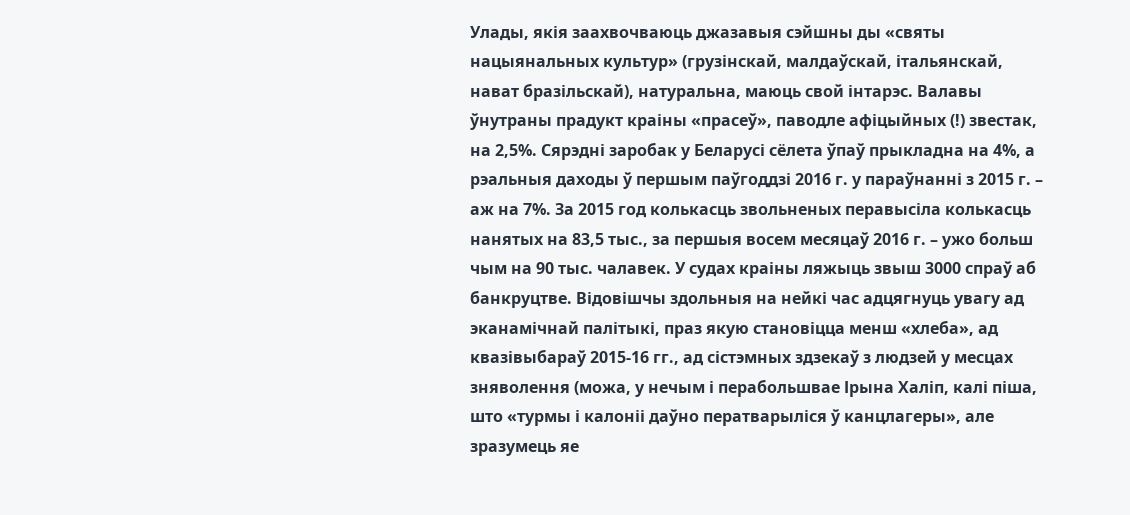Улады, якія заахвочваюць джазавыя сэйшны ды «святы нацыянальных культур» (грузінскай, малдаўскай, італьянскай, нават бразільскай), натуральна, маюць свой інтарэс. Валавы ўнутраны прадукт краіны «прасеў», паводле афіцыйных (!) звестак, на 2,5%. Сярэдні заробак у Беларусі сёлета ўпаў прыкладна на 4%, а рэальныя даходы ў першым паўгоддзі 2016 г. у параўнанні з 2015 г. – аж на 7%. За 2015 год колькасць звольненых перавысіла колькасць нанятых на 83,5 тыс., за першыя восем месяцаў 2016 г. – ужо больш чым на 90 тыс. чалавек. У судах краіны ляжыць звыш 3000 спраў аб банкруцтве. Відовішчы здольныя на нейкі час адцягнуць увагу ад эканамічнай палітыкі, праз якую становіцца менш «хлеба», ад квазівыбараў 2015-16 гг., ад cістэмных здзекаў з людзей у месцах зняволення (можа, у нечым і перабольшвае Ірына Халіп, калі піша, што «турмы і калоніі даўно ператварыліся ў канцлагеры», але зразумець яе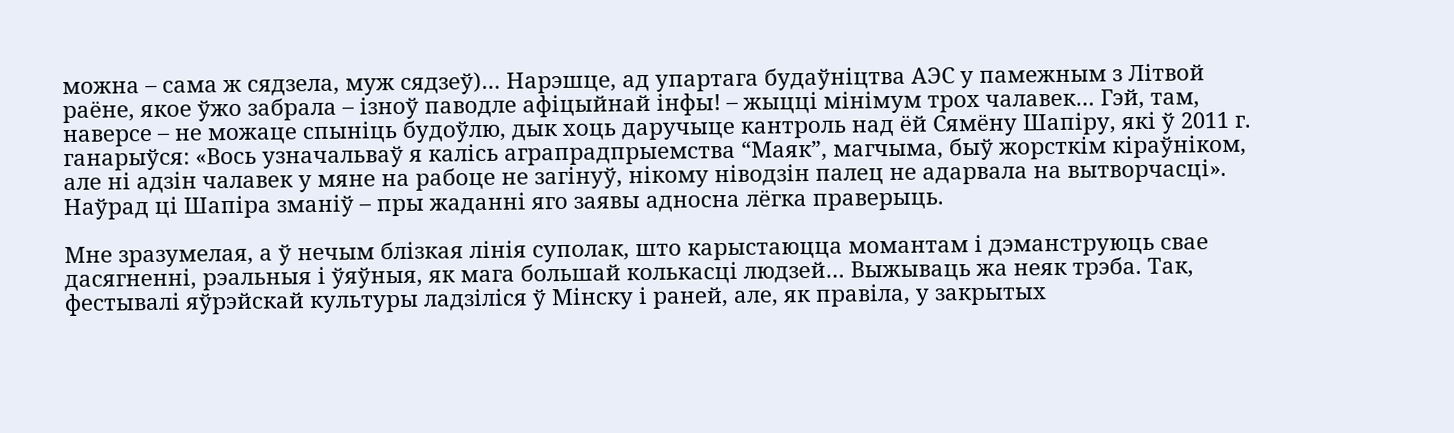можна – сама ж сядзела, муж сядзеў)… Нарэшце, ад упартага будаўніцтва АЭС у памежным з Літвой раёне, якое ўжо забрала – ізноў паводле афіцыйнай інфы! – жыцці мінімум трох чалавек… Гэй, там, наверсе – не можаце спыніць будоўлю, дык хоць даручыце кантроль над ёй Сямёну Шапіру, які ў 2011 г. ганарыўся: «Вось узначальваў я калісь аграпрадпрыемства “Маяк”, магчыма, быў жорсткім кіраўніком, але ні адзін чалавек у мяне на рабоце не загінуў, нікому ніводзін палец не адарвала на вытворчасці». Наўрад ці Шапіра зманіў – пры жаданні яго заявы адносна лёгка праверыць.

Мне зразумелая, а ў нечым блізкая лінія суполак, што карыстаюцца момантам і дэманструюць свае дасягненні, рэальныя і ўяўныя, як мага большай колькасці людзей… Выжываць жа неяк трэба. Так, фестывалі яўрэйскай культуры ладзіліся ў Мінску і раней, але, як правіла, у закрытых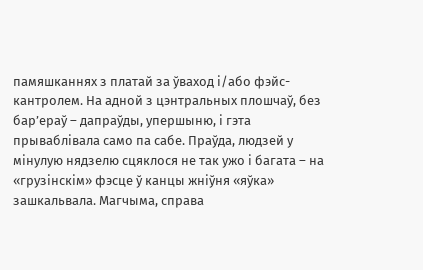памяшканнях з платай за ўваход і/або фэйс-кантролем. На адной з цэнтральных плошчаў, без бар’ераў – дапраўды, упершыню, і гэта прываблівала само па сабе. Праўда, людзей у мінулую нядзелю сцяклося не так ужо і багата – на «грузінскім» фэсце ў канцы жніўня «яўка» зашкальвала. Магчыма, справа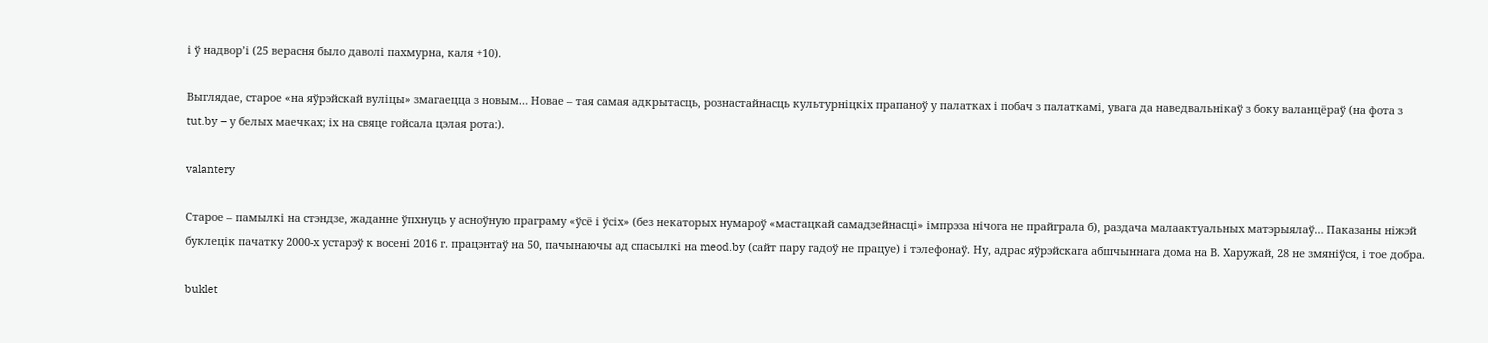і ў надвор’і (25 верасня было даволі пахмурна, каля +10).

Выглядае, старое «на яўрэйскай вуліцы» змагаецца з новым… Новае – тая самая адкрытасць, рознастайнасць культурніцкіх прапаноў у палатках і побач з палаткамі, увага да наведвальнікаў з боку валанцёраў (на фота з tut.by – у белых маечках; іх на свяце гойсала цэлая рота:).

valantery

Старое – памылкі на стэндзе, жаданне ўпхнуць у асноўную праграму «ўсё і ўсіх» (без некаторых нумароў «мастацкай самадзейнасці» імпрэза нічога не прайграла б), раздача малаактуальных матэрыялаў… Паказаны ніжэй буклецік пачатку 2000-х устарэў к восені 2016 г. працэнтаў на 50, пачынаючы ад спасылкі на meod.by (сайт пару гадоў не працуе) і тэлефонаў. Ну, адрас яўрэйскага абшчыннага дома на В. Харужай, 28 не змяніўся, і тое добра.

buklet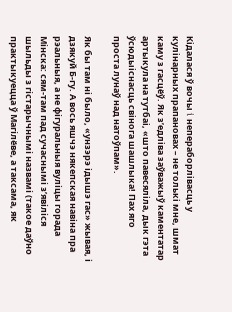Кідалася ў вочы i непераборлівасць у кулінарных прапановах – не толькі мне, шмат каму з гасцёў. Як з’едліва заўважыў каментатар артыкула на тутбаі, «што павесяліла, дык гэта ўсюдыіснасць свінога шашлыка! Пах яго проста лунаў над натоўпам».

Як бы там ні было, «унзэрэ ідышэ гас» жывая, і дзякуй Б-гу. А вось яшчэ някепская навіна пра рэальныя, а не фігуральныя вуліцы горада Мінска: сям-там пад сучаснымі з’явіліся шыльды з гістарычнымі назвамі (такое даўно практыкуецца ў Магілёве, а таксама, як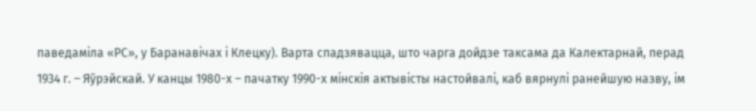паведаміла «РС», у Баранавічах і Клецку). Варта спадзявацца, што чарга дойдзе таксама да Калектарнай, перад 1934 г. – Яўрэйскай. У канцы 1980-х – пачатку 1990-х мінскія актывісты настойвалі, каб вярнулі ранейшую назву, ім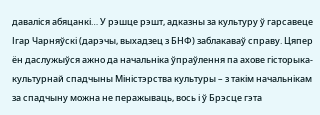даваліся абяцанкі… У рэшце рэшт, адказны за культуру ў гарсавеце Ігар Чарняўскі (дарэчы, выхадзец з БНФ) заблакаваў справу. Цяпер ён даслужыўся ажно да начальніка ўпраўлення па ахове гісторыка-культурнай спадчыны Міністэрства культуры – з такім начальнікам за спадчыну можна не перажываць, вось і ў Брэсце гэта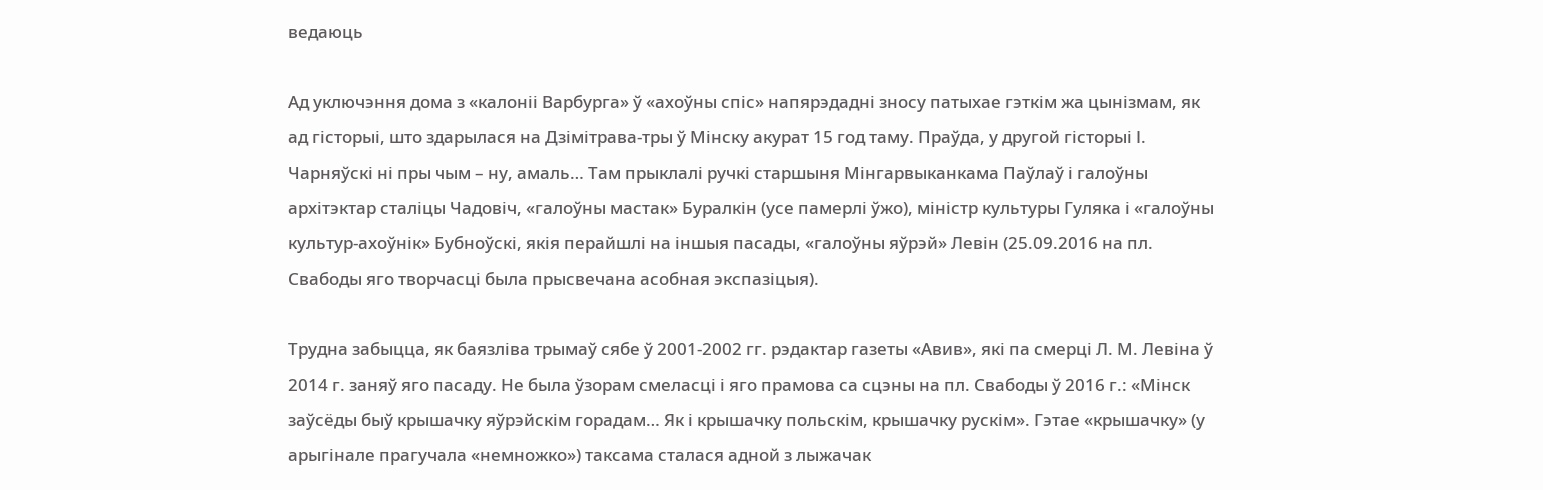ведаюць

Ад уключэння дома з «калоніі Варбурга» ў «ахоўны спіс» напярэдадні зносу патыхае гэткім жа цынізмам, як ад гісторыі, што здарылася на Дзімітрава-тры ў Мінску акурат 15 год таму. Праўда, у другой гісторыі І. Чарняўскі ні пры чым – ну, амаль… Там прыклалі ручкі старшыня Мінгарвыканкама Паўлаў і галоўны архітэктар сталіцы Чадовіч, «галоўны мастак» Буралкін (усе памерлі ўжо), міністр культуры Гуляка і «галоўны культур-ахоўнік» Бубноўскі, якія перайшлі на іншыя пасады, «галоўны яўрэй» Левін (25.09.2016 на пл. Свабоды яго творчасці была прысвечана асобная экспазіцыя).

Трудна забыцца, як баязліва трымаў сябе ў 2001-2002 гг. рэдактар газеты «Авив», які па смерці Л. М. Левіна ў 2014 г. заняў яго пасаду. Не была ўзорам смеласці і яго прамова са сцэны на пл. Свабоды ў 2016 г.: «Мінск заўсёды быў крышачку яўрэйскім горадам… Як і крышачку польскім, крышачку рускім». Гэтае «крышачку» (у арыгінале прагучала «немножко») таксама сталася адной з лыжачак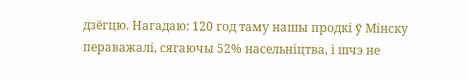дзёгцю. Нагадаю: 120 год таму нашы продкі ў Мінску пераважалі, сягаючы 52% насельніцтва, і шчэ не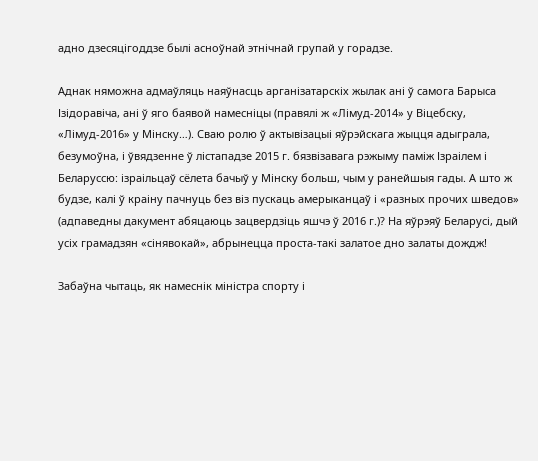адно дзесяцігоддзе былі асноўнай этнічнай групай у горадзе.

Аднак няможна адмаўляць наяўнасць арганізатарскіх жылак ані ў самога Барыса Ізідоравіча, ані ў яго баявой намесніцы (правялі ж «Лімуд-2014» у Віцебску, «Лімуд-2016» у Мінску…). Сваю ролю ў актывізацыі яўрэйскага жыцця адыграла, безумоўна, і ўвядзенне ў лістападзе 2015 г. бязвізавага рэжыму паміж Ізраілем і Беларуссю: ізраільцаў сёлета бачыў у Мінску больш, чым у ранейшыя гады. А што ж будзе, калі ў краіну пачнуць без віз пускаць амерыканцаў і «разных прочих шведов» (адпаведны дакумент абяцаюць зацвердзіць яшчэ ў 2016 г.)? На яўрэяў Беларусі, дый усіх грамадзян «сінявокай», абрынецца проста-такі залатое дно залаты дождж!

Забаўна чытаць, як намеснік міністра спорту і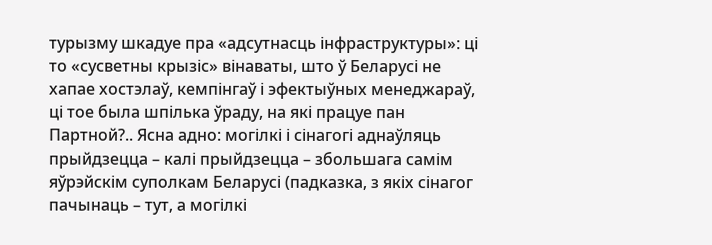турызму шкадуе пра «адсутнасць інфраструктуры»: ці то «сусветны крызіс» вінаваты, што ў Беларусі не хапае хостэлаў, кемпінгаў і эфектыўных менеджараў, ці тое была шпілька ўраду, на які працуе пан Партной?.. Ясна адно: могілкі і сінагогі аднаўляць прыйдзецца – калі прыйдзецца – збольшага самім яўрэйскім суполкам Беларусі (падказка, з якіх сінагог пачынаць – тут, а могілкі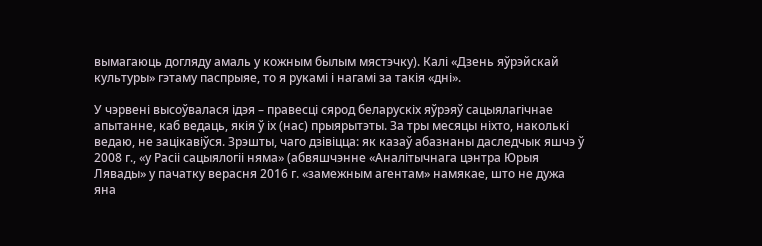вымагаюць догляду амаль у кожным былым мястэчку). Калі «Дзень яўрэйскай культуры» гэтаму паспрыяе, то я рукамі і нагамі за такія «дні».

У чэрвені высоўвалася ідэя – правесці сярод беларускіх яўрэяў сацыялагічнае апытанне, каб ведаць, якія ў іх (нас) прыярытэты. За тры месяцы ніхто, наколькі ведаю, не зацікавіўся. Зрэшты, чаго дзівіцца: як казаў абазнаны даследчык яшчэ ў 2008 г., «у Расіі сацыялогіі няма» (абвяшчэнне «Аналітычнага цэнтра Юрыя Лявады» у пачатку верасня 2016 г. «замежным агентам» намякае, што не дужа яна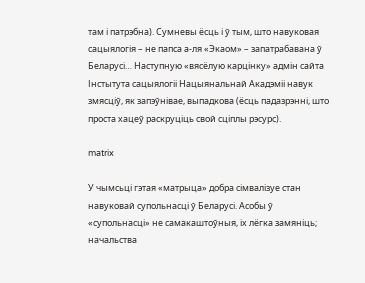там і патрэбна). Сумневы ёсць і ў тым, што навуковая сацыялогія – не папса а-ля «Экаом» – запатрабавана ў Беларусі… Наступную «вясёлую карцінку» адмін сайта Інстытута сацыялогіі Нацыянальнай Акадэміі навук змясціў, як запэўнівае, выпадкова (ёсць падазрэнні, што проста хацеў раскруціць свой сціплы рэсурс).

matrix

У чымсьці гэтая «матрыца» добра сімвалізуе стан навуковай супольнасці ў Беларусі. Асобы ў «супольнасці» не самакаштоўныя, іх лёгка замяніць; начальства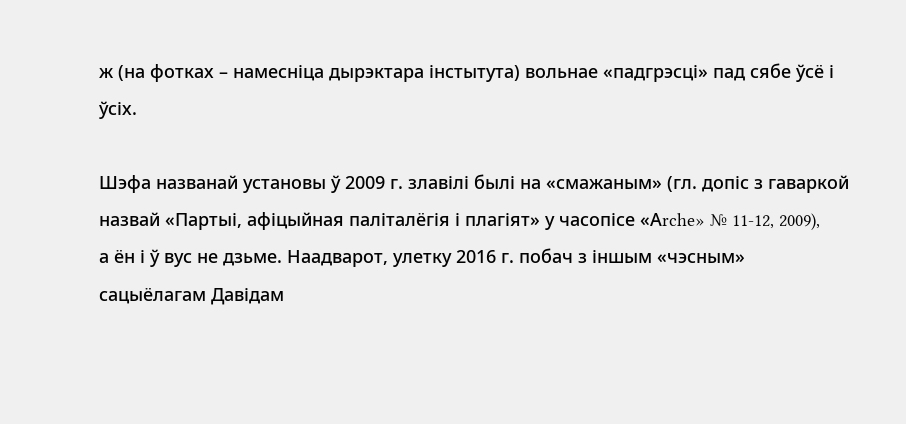ж (на фотках – намесніца дырэктара інстытута) вольнае «падгрэсці» пад сябе ўсё і ўсіх.

Шэфа названай установы ў 2009 г. злавілі былі на «смажаным» (гл. допіс з гаваркой назвай «Партыі, афіцыйная паліталёгія і плагіят» у часопісе «Аrche» № 11-12, 2009), а ён і ў вус не дзьме. Наадварот, улетку 2016 г. побач з іншым «чэсным» сацыёлагам Давідам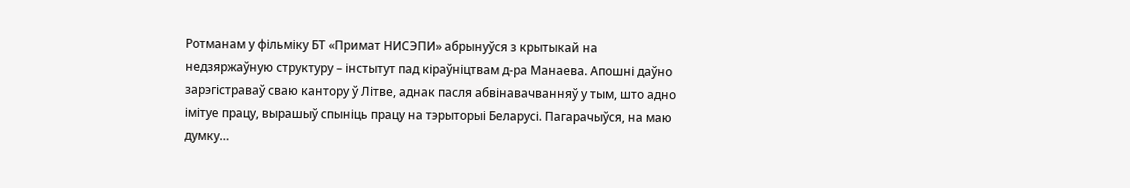Ротманам у фільміку БТ «Примат НИСЭПИ» абрынуўся з крытыкай на недзяржаўную структуру – інстытут пад кіраўніцтвам д-ра Манаева. Апошні даўно зарэгістраваў сваю кантору ў Літве, аднак пасля абвінавачванняў у тым, што адно імітуе працу, вырашыў спыніць працу на тэрыторыі Беларусі. Пагарачыўся, на маю думку…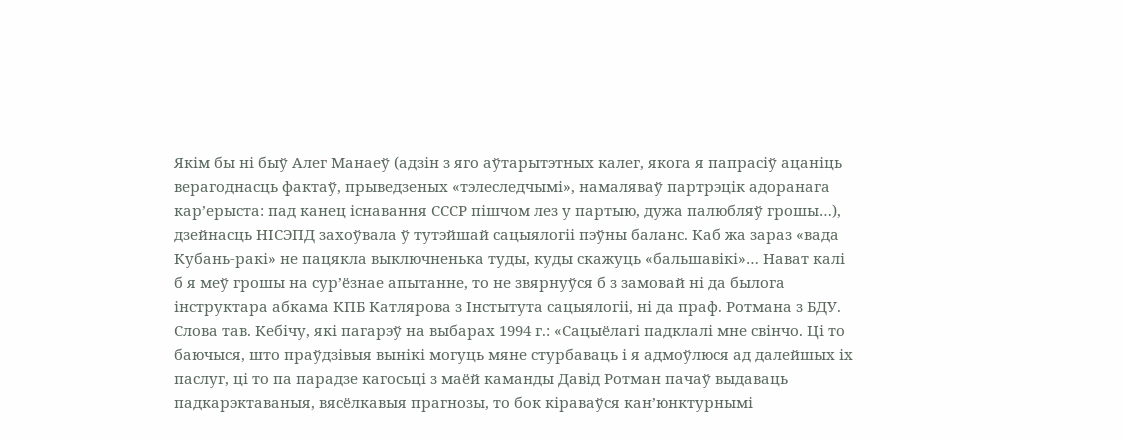Якім бы ні быў Алег Манаеў (адзін з яго аўтарытэтных калег, якога я папрасіў ацаніць верагоднасць фактаў, прыведзеных «тэлеследчымі», намаляваў партрэцік адоранага кар’ерыста: пад канец існавання СССР пішчом лез у партыю, дужа палюбляў грошы…), дзейнасць НІСЭПД захоўвала ў тутэйшай сацыялогіі пэўны баланс. Каб жа зараз «вада Кубань-ракі» не пацякла выключненька туды, куды скажуць «бальшавікі»… Нават калі б я меў грошы на сур’ёзнае апытанне, то не звярнуўся б з замовай ні да былога інструктара абкама КПБ Катлярова з Інстытута сацыялогіі, ні да праф. Ротмана з БДУ. Слова тав. Кебічу, які пагарэў на выбарах 1994 г.: «Сацыёлагі падклалі мне свінчо. Ці то баючыся, што праўдзівыя вынікі могуць мяне стурбаваць і я адмоўлюся ад далейшых іх паслуг, ці то па парадзе кагосьці з маёй каманды Давід Ротман пачаў выдаваць падкарэктаваныя, вясёлкавыя прагнозы, то бок кіраваўся кан’юнктурнымі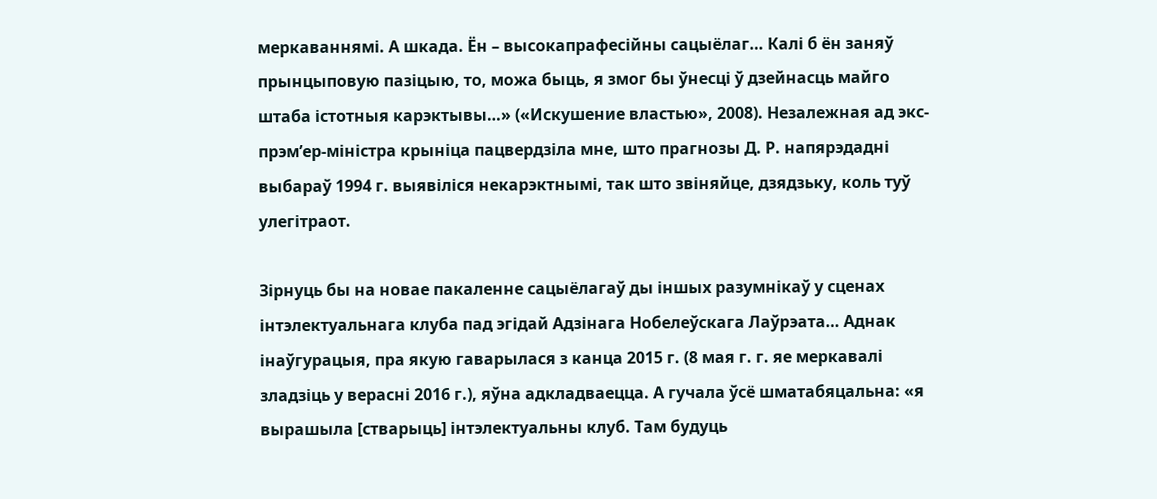меркаваннямі. А шкада. Ён – высокапрафесійны сацыёлаг… Калі б ён заняў прынцыповую пазіцыю, то, можа быць, я змог бы ўнесці ў дзейнасць майго штаба істотныя карэктывы…» («Искушение властью», 2008). Незалежная ад экс-прэм’ер-міністра крыніца пацвердзіла мне, што прагнозы Д. Р. напярэдадні выбараў 1994 г. выявіліся некарэктнымі, так што звіняйце, дзядзьку, коль туў улегітраот.

Зірнуць бы на новае пакаленне сацыёлагаў ды іншых разумнікаў у сценах інтэлектуальнага клуба пад эгідай Адзінага Нобелеўскага Лаўрэата… Аднак інаўгурацыя, пра якую гаварылася з канца 2015 г. (8 мая г. г. яе меркавалі зладзіць у верасні 2016 г.), яўна адкладваецца. А гучала ўсё шматабяцальна: «я вырашыла [стварыць] інтэлектуальны клуб. Там будуць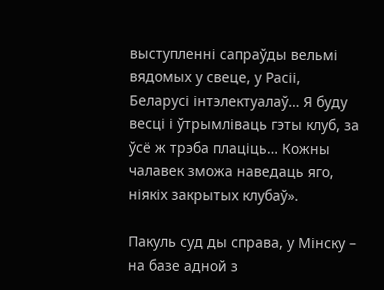выступленні сапраўды вельмі вядомых у свеце, у Расіі, Беларусі інтэлектуалаў… Я буду весці і ўтрымліваць гэты клуб, за ўсё ж трэба плаціць… Кожны чалавек зможа наведаць яго, ніякіх закрытых клубаў».

Пакуль суд ды справа, у Мінску – на базе адной з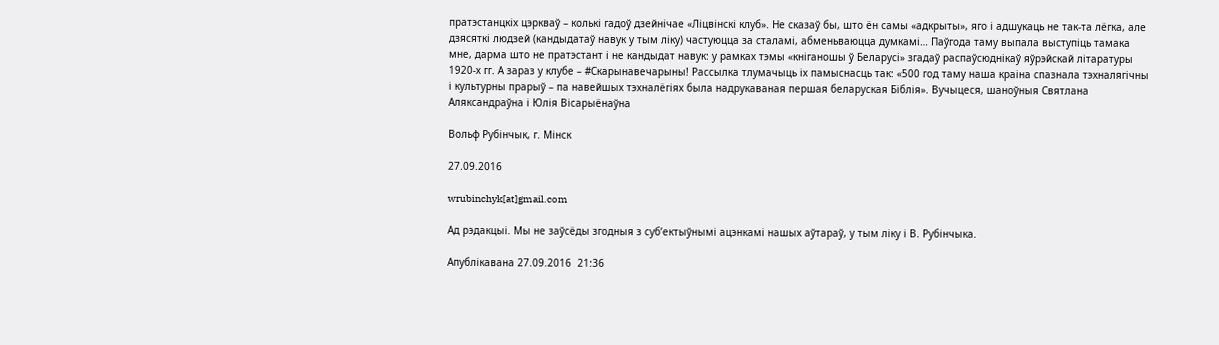пратэстанцкіх цэркваў – колькі гадоў дзейнічае «Ліцвінскі клуб». Не сказаў бы, што ён cамы «адкрыты», яго і адшукаць не так-та лёгка, але дзясяткі людзей (кандыдатаў навук у тым ліку) частуюцца за сталамі, абменьваюцца думкамі… Паўгода таму выпала выступіць тамака мне, дарма што не пратэстант і не кандыдат навук: у рамках тэмы «кніганошы ў Беларусі» згадаў распаўсюднікаў яўрэйскай літаратуры 1920-х гг. А зараз у клубе – #Скарынавечарыны! Рассылка тлумачыць іх памыснасць так: «500 год таму наша краіна спазнала тэхналягічны і культурны прарыў – па навейшых тэхналёгіях была надрукаваная першая беларуская Біблія». Вучыцеся, шаноўныя Святлана Аляксандраўна і Юлія Вісарыёнаўна

Вольф Рубінчык, г. Мінск

27.09.2016

wrubinchyk[at]gmail.com

Ад рэдакцыі. Мы не заўсёды згодныя з суб’ектыўнымі ацэнкамі нашых аўтараў, у тым ліку і В. Рубінчыка.

Апублiкавана 27.09.2016  21:36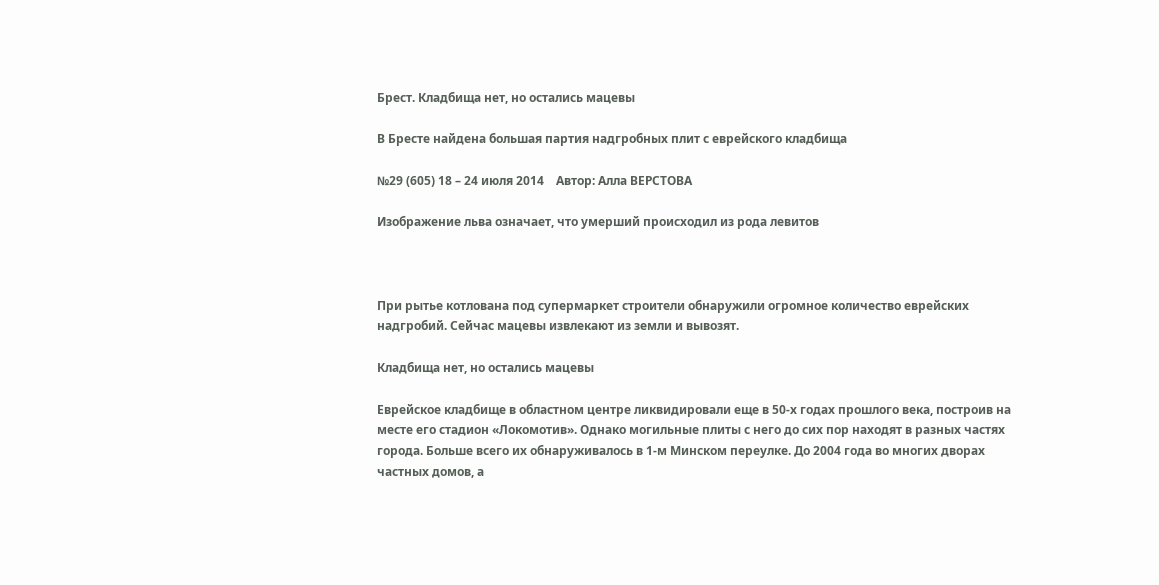Брест. Кладбища нет, но остались мацевы

В Бресте найдена большая партия надгробных плит с еврейского кладбища

№29 (605) 18 – 24 июля 2014    Автор: Алла ВЕРСТОВА

Изображение льва означает, что умерший происходил из рода левитов



При рытье котлована под супермаркет строители обнаружили огромное количество еврейских надгробий. Сейчас мацевы извлекают из земли и вывозят.

Кладбища нет, но остались мацевы

Еврейское кладбище в областном центре ликвидировали еще в 50-х годах прошлого века, построив на месте его стадион «Локомотив». Однако могильные плиты с него до сих пор находят в разных частях города. Больше всего их обнаруживалось в 1-м Минском переулке. До 2004 года во многих дворах частных домов, а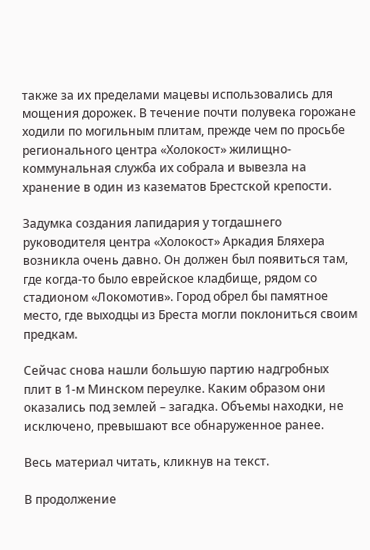также за их пределами мацевы использовались для мощения дорожек. В течение почти полувека горожане ходили по могильным плитам, прежде чем по просьбе регионального центра «Холокост» жилищно-коммунальная служба их собрала и вывезла на хранение в один из казематов Брестской крепости.

Задумка создания лапидария у тогдашнего руководителя центра «Холокост» Аркадия Бляхера возникла очень давно. Он должен был появиться там, где когда-то было еврейское кладбище, рядом со стадионом «Локомотив». Город обрел бы памятное место, где выходцы из Бреста могли поклониться своим предкам.

Сейчас снова нашли большую партию надгробных плит в 1-м Минском переулке. Каким образом они оказались под землей – загадка. Объемы находки, не исключено, превышают все обнаруженное ранее.

Весь материал читать, кликнув на текст.

В продолжение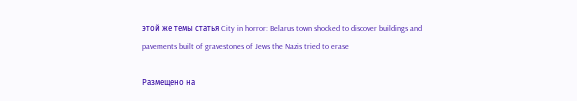этой же темы статья City in horror: Belarus town shocked to discover buildings and pavements built of gravestones of Jews the Nazis tried to erase

Размещено на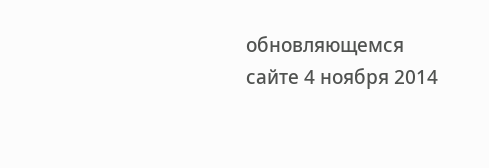обновляющемся сайте 4 ноября 2014